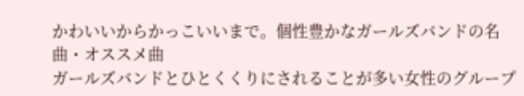かわいいからかっこいいまで。個性豊かなガールズバンドの名曲・オススメ曲
ガールズバンドとひとくくりにされることが多い女性のグループ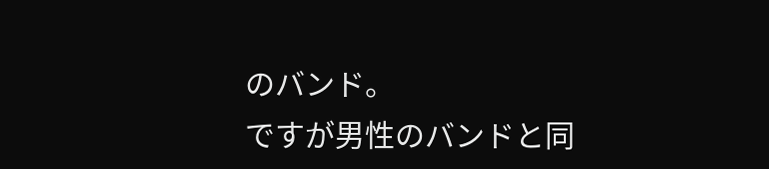のバンド。
ですが男性のバンドと同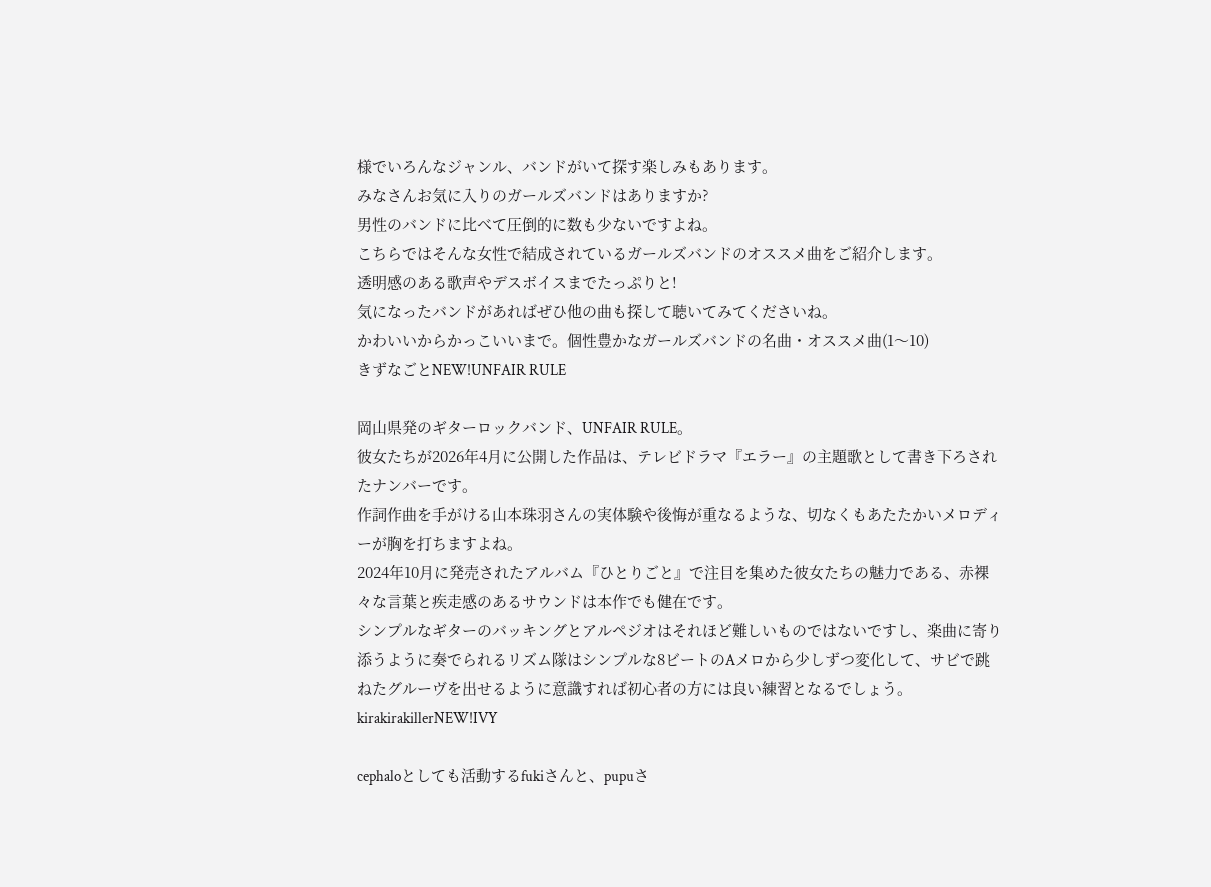様でいろんなジャンル、バンドがいて探す楽しみもあります。
みなさんお気に入りのガールズバンドはありますか?
男性のバンドに比べて圧倒的に数も少ないですよね。
こちらではそんな女性で結成されているガールズバンドのオススメ曲をご紹介します。
透明感のある歌声やデスボイスまでたっぷりと!
気になったバンドがあればぜひ他の曲も探して聴いてみてくださいね。
かわいいからかっこいいまで。個性豊かなガールズバンドの名曲・オススメ曲(1〜10)
きずなごとNEW!UNFAIR RULE

岡山県発のギターロックバンド、UNFAIR RULE。
彼女たちが2026年4月に公開した作品は、テレビドラマ『エラー』の主題歌として書き下ろされたナンバーです。
作詞作曲を手がける山本珠羽さんの実体験や後悔が重なるような、切なくもあたたかいメロディーが胸を打ちますよね。
2024年10月に発売されたアルバム『ひとりごと』で注目を集めた彼女たちの魅力である、赤裸々な言葉と疾走感のあるサウンドは本作でも健在です。
シンプルなギターのバッキングとアルペジオはそれほど難しいものではないですし、楽曲に寄り添うように奏でられるリズム隊はシンプルな8ビートのAメロから少しずつ変化して、サビで跳ねたグルーヴを出せるように意識すれば初心者の方には良い練習となるでしょう。
kirakirakillerNEW!IVY

cephaloとしても活動するfukiさんと、pupuさ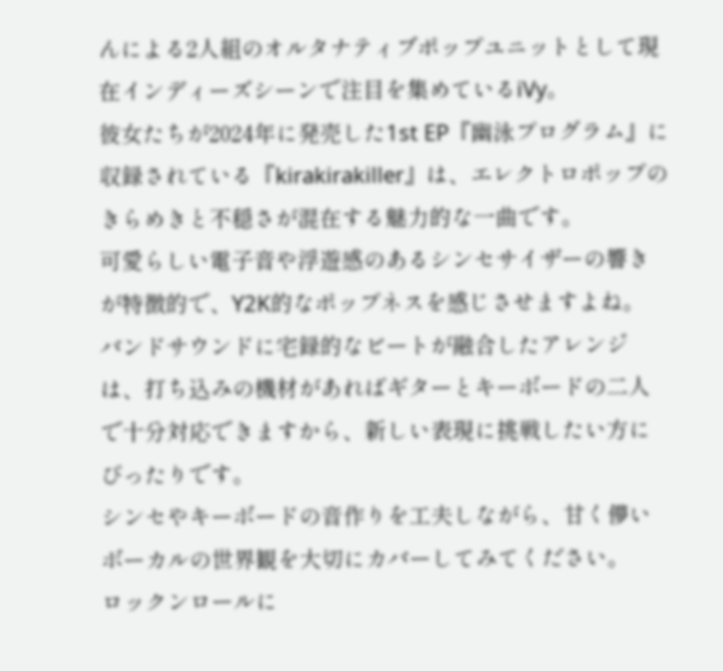んによる2人組のオルタナティブポップユニットとして現在インディーズシーンで注目を集めているiVy。
彼女たちが2024年に発売した1st EP『幽泳プログラム』に収録されている『kirakirakiller』は、エレクトロポップのきらめきと不穏さが混在する魅力的な一曲です。
可愛らしい電子音や浮遊感のあるシンセサイザーの響きが特徴的で、Y2K的なポップネスを感じさせますよね。
バンドサウンドに宅録的なビートが融合したアレンジは、打ち込みの機材があればギターとキーボードの二人で十分対応できますから、新しい表現に挑戦したい方にぴったりです。
シンセやキーボードの音作りを工夫しながら、甘く儚いボーカルの世界観を大切にカバーしてみてください。
ロックンロールに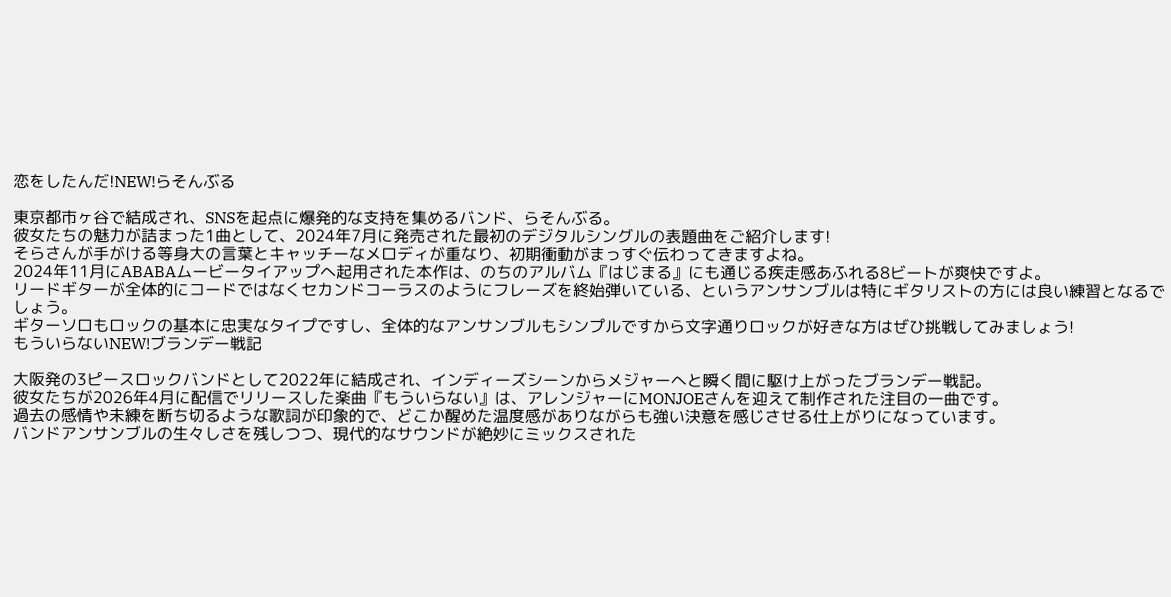恋をしたんだ!NEW!らそんぶる

東京都市ヶ谷で結成され、SNSを起点に爆発的な支持を集めるバンド、らそんぶる。
彼女たちの魅力が詰まった1曲として、2024年7月に発売された最初のデジタルシングルの表題曲をご紹介します!
そらさんが手がける等身大の言葉とキャッチーなメロディが重なり、初期衝動がまっすぐ伝わってきますよね。
2024年11月にABABAムービータイアップへ起用された本作は、のちのアルバム『はじまる』にも通じる疾走感あふれる8ビートが爽快ですよ。
リードギターが全体的にコードではなくセカンドコーラスのようにフレーズを終始弾いている、というアンサンブルは特にギタリストの方には良い練習となるでしょう。
ギターソロもロックの基本に忠実なタイプですし、全体的なアンサンブルもシンプルですから文字通りロックが好きな方はぜひ挑戦してみましょう!
もういらないNEW!ブランデー戦記

大阪発の3ピースロックバンドとして2022年に結成され、インディーズシーンからメジャーへと瞬く間に駆け上がったブランデー戦記。
彼女たちが2026年4月に配信でリリースした楽曲『もういらない』は、アレンジャーにMONJOEさんを迎えて制作された注目の一曲です。
過去の感情や未練を断ち切るような歌詞が印象的で、どこか醒めた温度感がありながらも強い決意を感じさせる仕上がりになっています。
バンドアンサンブルの生々しさを残しつつ、現代的なサウンドが絶妙にミックスされた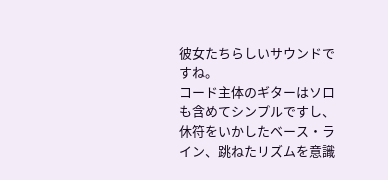彼女たちらしいサウンドですね。
コード主体のギターはソロも含めてシンプルですし、休符をいかしたベース・ライン、跳ねたリズムを意識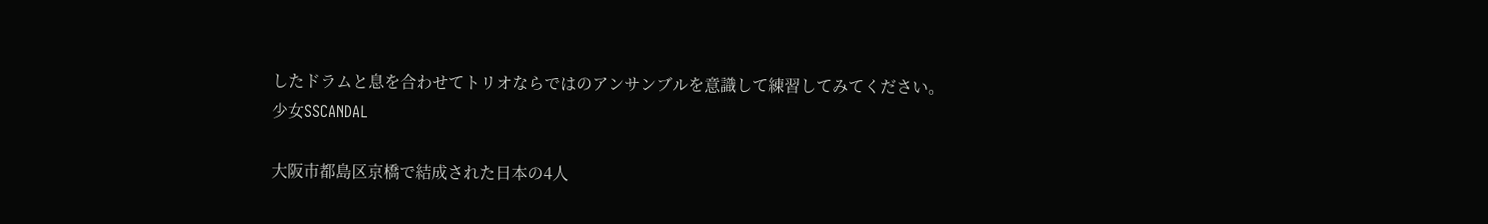したドラムと息を合わせてトリオならではのアンサンブルを意識して練習してみてください。
少女SSCANDAL

大阪市都島区京橋で結成された日本の4人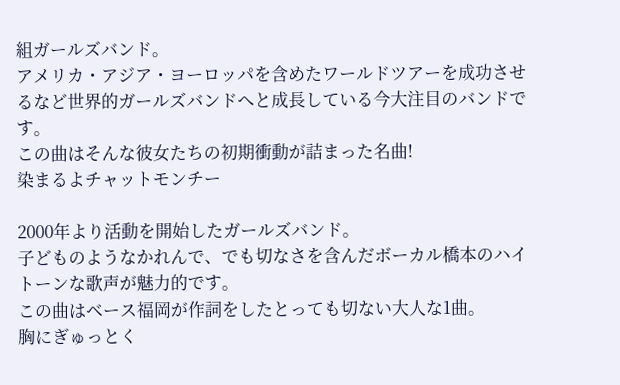組ガールズバンド。
アメリカ・アジア・ヨーロッパを含めたワールドツアーを成功させるなど世界的ガールズバンドへと成長している今大注目のバンドです。
この曲はそんな彼女たちの初期衝動が詰まった名曲!
染まるよチャットモンチー

2000年より活動を開始したガールズバンド。
子どものようなかれんで、でも切なさを含んだボーカル橋本のハイトーンな歌声が魅力的です。
この曲はベース福岡が作詞をしたとっても切ない大人な1曲。
胸にぎゅっとく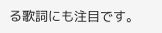る歌詞にも注目です。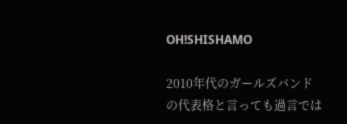OH!SHISHAMO

2010年代のガールズバンドの代表格と言っても過言では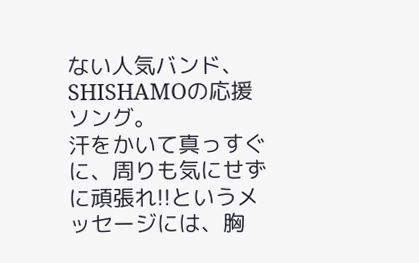ない人気バンド、SHISHAMOの応援ソング。
汗をかいて真っすぐに、周りも気にせずに頑張れ!!というメッセージには、胸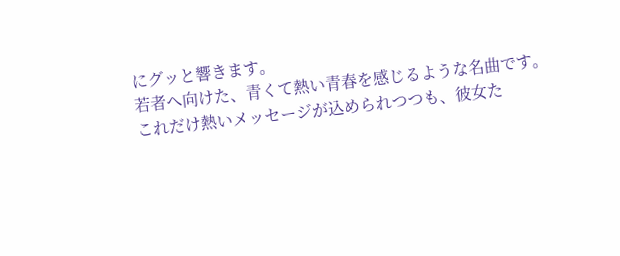にグッと響きます。
若者へ向けた、青くて熱い青春を感じるような名曲です。
これだけ熱いメッセージが込められつつも、彼女た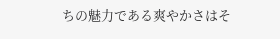ちの魅力である爽やかさはそ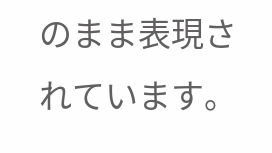のまま表現されています。